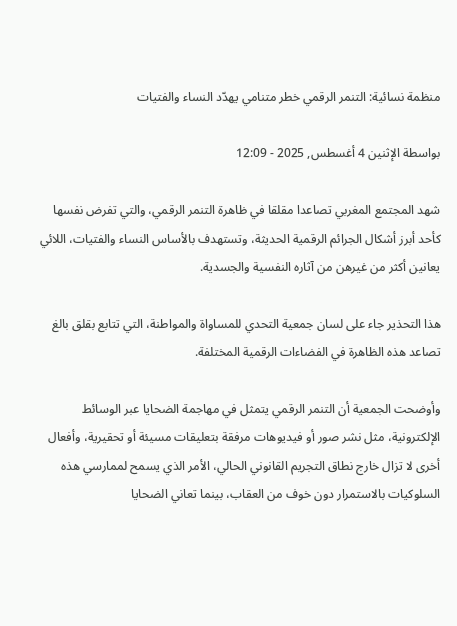منظمة نسائية: التنمر الرقمي خطر متنامي يهدّد النساء والفتيات

بواسطة الإثنين 4 أغسطس, 2025 - 12:09

شهد المجتمع المغربي تصاعدا مقلقا في ظاهرة التنمر الرقمي، والتي تفرض نفسها كأحد أبرز أشكال الجرائم الرقمية الحديثة، وتستهدف بالأساس النساء والفتيات، اللائي يعانين أكثر من غيرهن من آثاره النفسية والجسدية.

هذا التحذير جاء على لسان جمعية التحدي للمساواة والمواطنة، التي تتابع بقلق بالغ تصاعد هذه الظاهرة في الفضاءات الرقمية المختلفة.

وأوضحت الجمعية أن التنمر الرقمي يتمثل في مهاجمة الضحايا عبر الوسائط الإلكترونية، مثل نشر صور أو فيديوهات مرفقة بتعليقات مسيئة أو تحقيرية، وأفعال أخرى لا تزال خارج نطاق التجريم القانوني الحالي، الأمر الذي يسمح لممارسي هذه السلوكيات بالاستمرار دون خوف من العقاب، بينما تعاني الضحايا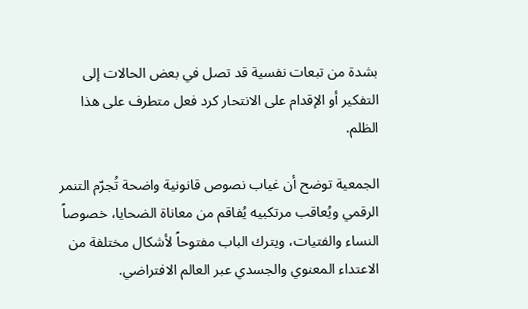بشدة من تبعات نفسية قد تصل في بعض الحالات إلى التفكير أو الإقدام على الانتحار كرد فعل متطرف على هذا الظلم.

الجمعية توضح أن غياب نصوص قانونية واضحة تُجرّم التنمر الرقمي ويُعاقب مرتكبيه يُفاقم من معاناة الضحايا، خصوصاً النساء والفتيات، ويترك الباب مفتوحاً لأشكال مختلفة من الاعتداء المعنوي والجسدي عبر العالم الافتراضي.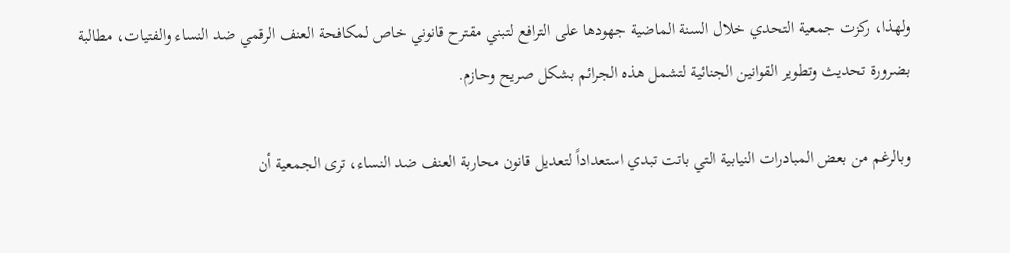ولهذا، ركزت جمعية التحدي خلال السنة الماضية جهودها على الترافع لتبني مقترح قانوني خاص لمكافحة العنف الرقمي ضد النساء والفتيات، مطالبة بضرورة تحديث وتطوير القوانين الجنائية لتشمل هذه الجرائم بشكل صريح وحازم.

وبالرغم من بعض المبادرات النيابية التي باتت تبدي استعداداً لتعديل قانون محاربة العنف ضد النساء، ترى الجمعية أن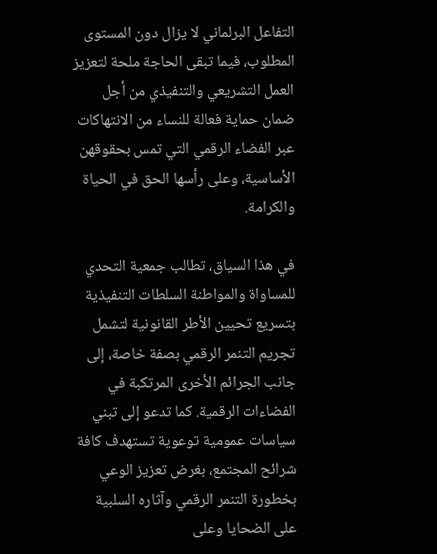التفاعل البرلماني لا يزال دون المستوى المطلوب، فيما تبقى الحاجة ملحة لتعزيز العمل التشريعي والتنفيذي من أجل ضمان حماية فعالة للنساء من الانتهاكات عبر الفضاء الرقمي التي تمس بحقوقهن الأساسية، وعلى رأسها الحق في الحياة والكرامة.

في هذا السياق، تطالب جمعية التحدي للمساواة والمواطنة السلطات التنفيذية بتسريع تحيين الأطر القانونية لتشمل تجريم التنمر الرقمي بصفة خاصة، إلى جانب الجرائم الأخرى المرتكبة في الفضاءات الرقمية. كما تدعو إلى تبني سياسات عمومية توعوية تستهدف كافة شرائح المجتمع، بغرض تعزيز الوعي بخطورة التنمر الرقمي وآثاره السلبية على الضحايا وعلى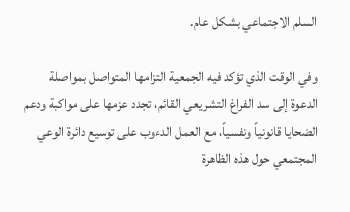السلم الاجتماعي بشكل عام.

وفي الوقت الذي تؤكد فيه الجمعية التزامها المتواصل بمواصلة الدعوة إلى سد الفراغ التشريعي القائم، تجدد عزمها على مواكبة ودعم الضحايا قانونياً ونفسياً، مع العمل الدءوب على توسيع دائرة الوعي المجتمعي حول هذه الظاهرة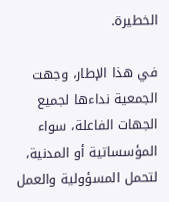الخطيرة.

في هذا الإطار، وجهت الجمعية نداءها لجميع الجهات الفاعلة، سواء المؤسساتية أو المدنية، لتحمل المسؤولية والعمل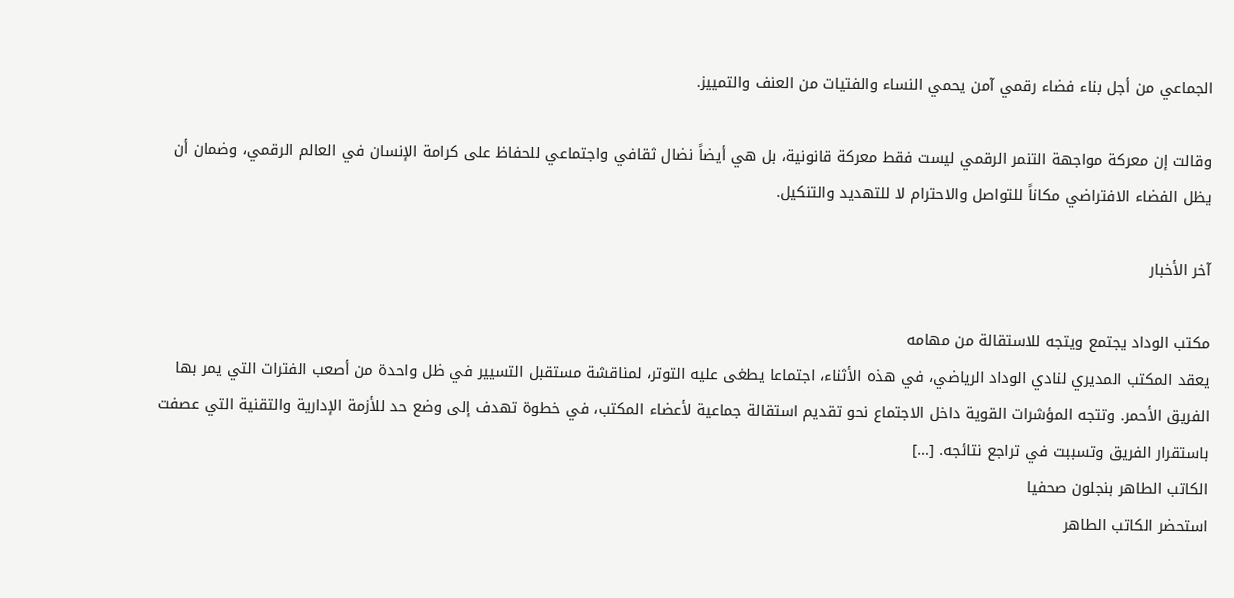الجماعي من أجل بناء فضاء رقمي آمن يحمي النساء والفتيات من العنف والتمييز.

وقالت إن معركة مواجهة التنمر الرقمي ليست فقط معركة قانونية، بل هي أيضاً نضال ثقافي واجتماعي للحفاظ على كرامة الإنسان في العالم الرقمي، وضمان أن يظل الفضاء الافتراضي مكاناً للتواصل والاحترام لا للتهديد والتنكيل.

آخر الأخبار

مكتب الوداد يجتمع ويتجه للاستقالة من مهامه
يعقد المكتب المديري لنادي الوداد الرياضي، في هذه الأثناء، اجتماعا يطغى عليه التوتر، لمناقشة مستقبل التسيير في ظل واحدة من أصعب الفترات التي يمر بها الفريق الأحمر. وتتجه المؤشرات القوية داخل الاجتماع نحو تقديم استقالة جماعية لأعضاء المكتب، في خطوة تهدف إلى وضع حد للأزمة الإدارية والتقنية التي عصفت باستقرار الفريق وتسببت في تراجع نتائجه. […]
الكاتب الطاهر بنجلون صحفيا
استحضر الكاتب الطاهر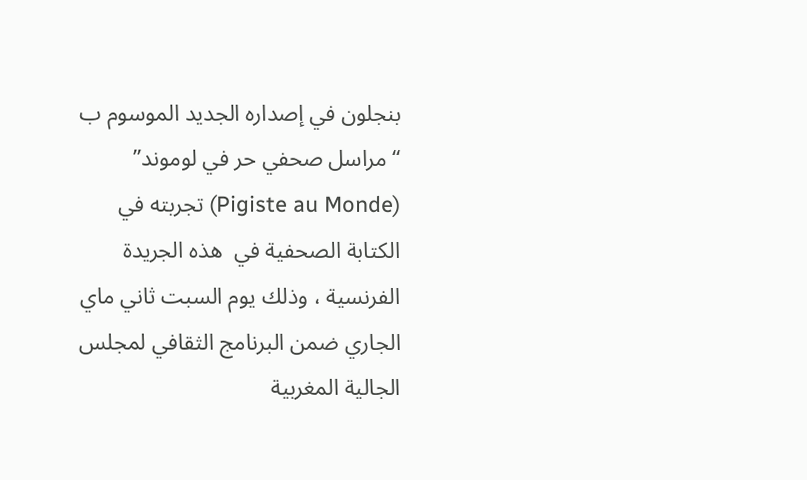بنجلون في إصداره الجديد الموسوم ب “مراسل صحفي حر في لوموند” (Pigiste au Monde) تجربته في الكتابة الصحفية في  هذه الجريدة الفرنسية ، وذلك يوم السبت ثاني ماي الجاري ضمن البرنامج الثقافي لمجلس الجالية المغربية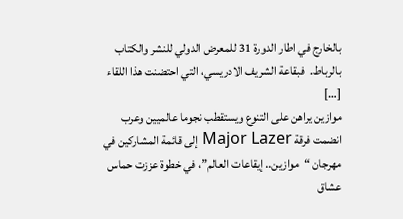بالخارج في اطار الدورة 31 للمعرض الدولي للنشر والكتاب بالرباط.  فبقاعة الشريف الادريسي، التي احتضنت هذا اللقاء […]
موازين يراهن على التنوع ويستقطب نجوما عالميين وعرب
انضمت فرقة Major Lazer إلى قائمة المشاركين في مهرجان “موازين.. إيقاعات العالم”، في خطوة عززت حماس عشاق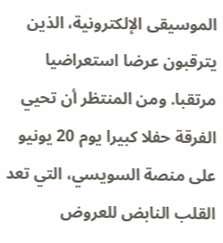الموسيقى الإلكترونية، الذين يترقبون عرضا استعراضيا مرتقبا. ومن المنتظر أن تحيي الفرقة حفلا كبيرا يوم 20 يونيو على منصة السويسي، التي تعد القلب النابض للعروض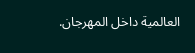العالمية داخل المهرجان.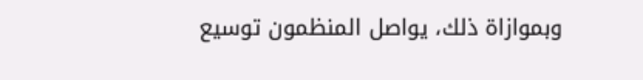وبموازاة ذلك، يواصل المنظمون توسيع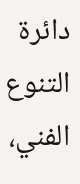دائرة التنوع الفني،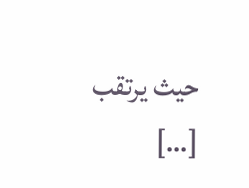حيث يرتقب […]